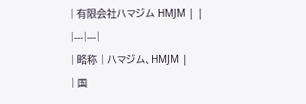| 有限会社ハマジム HMJM | |
|---|---|
| 略称 | ハマジム、HMJM |
| 国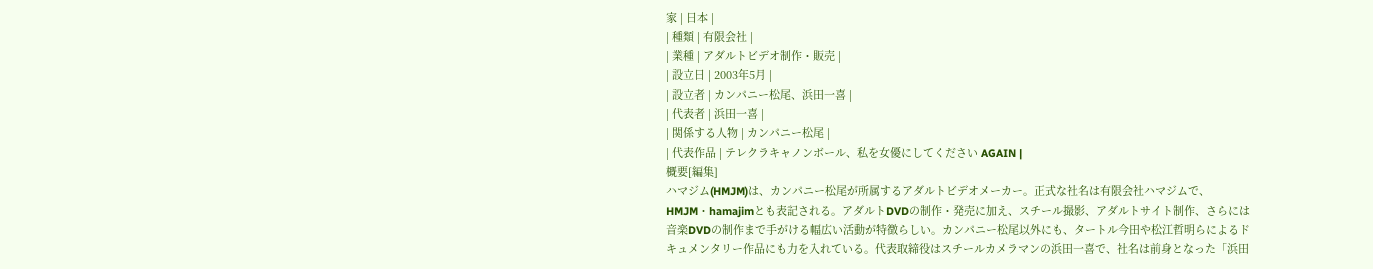家 | 日本 |
| 種類 | 有限会社 |
| 業種 | アダルトビデオ制作・販売 |
| 設立日 | 2003年5月 |
| 設立者 | カンパニー松尾、浜田一喜 |
| 代表者 | 浜田一喜 |
| 関係する人物 | カンパニー松尾 |
| 代表作品 | テレクラキャノンボール、私を女優にしてください AGAIN |
概要[編集]
ハマジム(HMJM)は、カンパニー松尾が所属するアダルトビデオメーカー。正式な社名は有限会社ハマジムで、HMJM・hamajimとも表記される。アダルトDVDの制作・発売に加え、スチール撮影、アダルトサイト制作、さらには音楽DVDの制作まで手がける幅広い活動が特徴らしい。カンパニー松尾以外にも、タートル今田や松江哲明らによるドキュメンタリー作品にも力を入れている。代表取締役はスチールカメラマンの浜田一喜で、社名は前身となった「浜田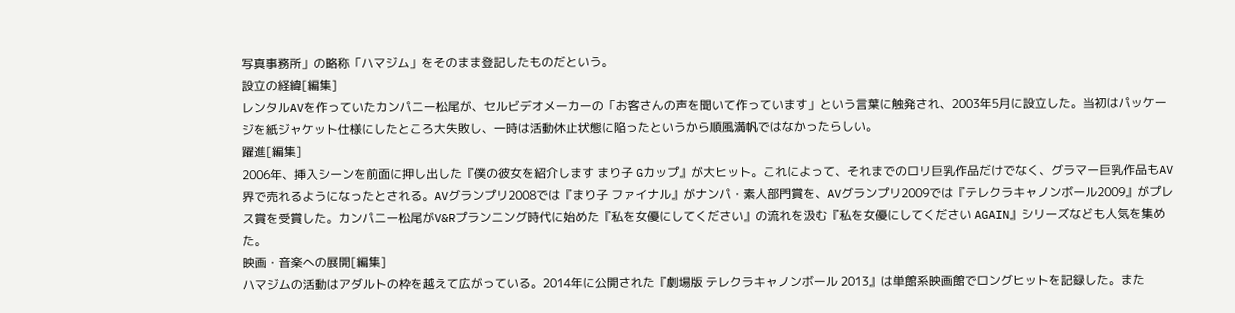写真事務所」の略称「ハマジム」をそのまま登記したものだという。
設立の経緯[編集]
レンタルAVを作っていたカンパニー松尾が、セルビデオメーカーの「お客さんの声を聞いて作っています」という言葉に触発され、2003年5月に設立した。当初はパッケージを紙ジャケット仕様にしたところ大失敗し、一時は活動休止状態に陥ったというから順風満帆ではなかったらしい。
躍進[編集]
2006年、挿入シーンを前面に押し出した『僕の彼女を紹介します まり子 Gカップ』が大ヒット。これによって、それまでのロリ巨乳作品だけでなく、グラマー巨乳作品もAV界で売れるようになったとされる。AVグランプリ2008では『まり子 ファイナル』がナンパ・素人部門賞を、AVグランプリ2009では『テレクラキャノンボール2009』がプレス賞を受賞した。カンパニー松尾がV&Rプランニング時代に始めた『私を女優にしてください』の流れを汲む『私を女優にしてください AGAIN』シリーズなども人気を集めた。
映画・音楽への展開[編集]
ハマジムの活動はアダルトの枠を越えて広がっている。2014年に公開された『劇場版 テレクラキャノンボール 2013』は単館系映画館でロングヒットを記録した。また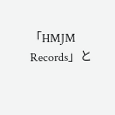「HMJM Records」と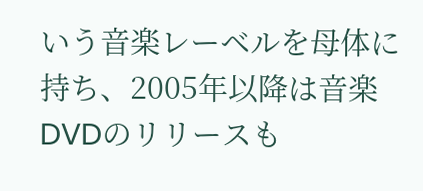いう音楽レーベルを母体に持ち、2005年以降は音楽DVDのリリースも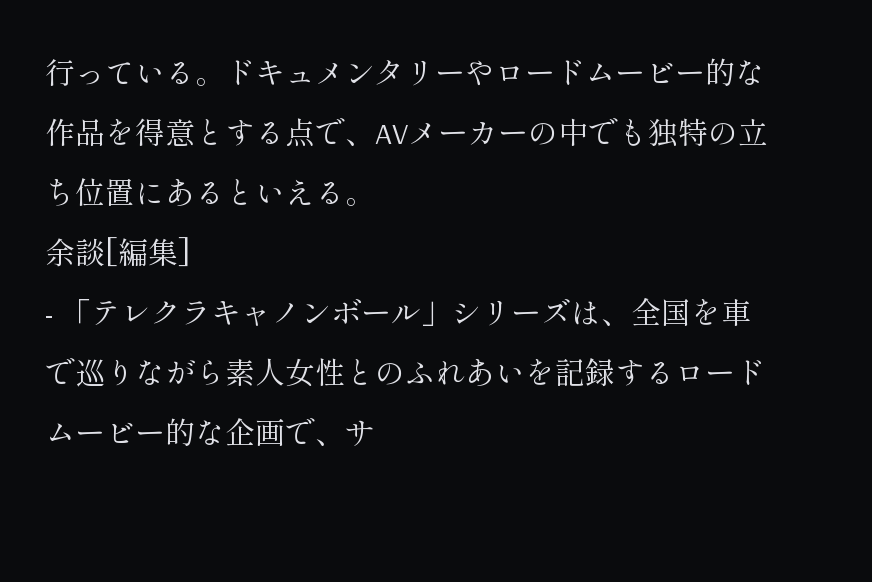行っている。ドキュメンタリーやロードムービー的な作品を得意とする点で、AVメーカーの中でも独特の立ち位置にあるといえる。
余談[編集]
- 「テレクラキャノンボール」シリーズは、全国を車で巡りながら素人女性とのふれあいを記録するロードムービー的な企画で、サ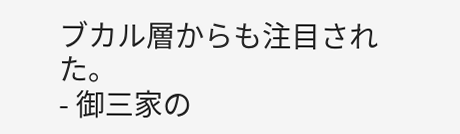ブカル層からも注目された。
- 御三家の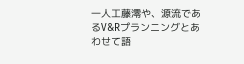一人工藤澪や、源流であるV&Rプランニングとあわせて語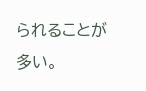られることが多い。